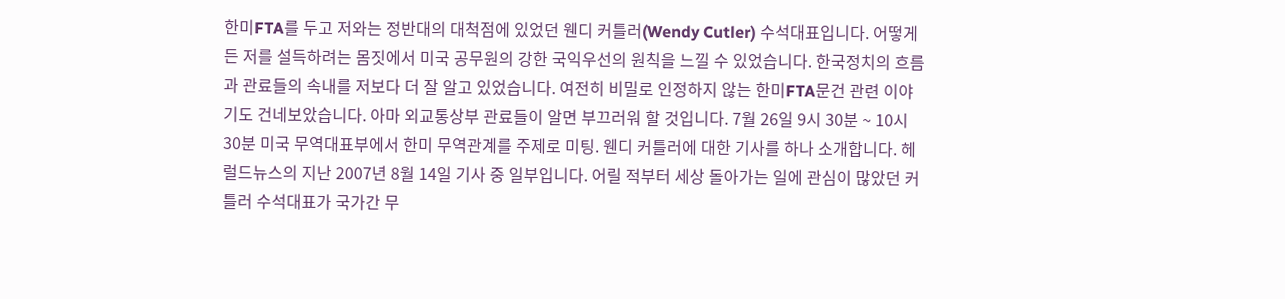한미FTA를 두고 저와는 정반대의 대척점에 있었던 웬디 커틀러(Wendy Cutler) 수석대표입니다. 어떻게든 저를 설득하려는 몸짓에서 미국 공무원의 강한 국익우선의 원칙을 느낄 수 있었습니다. 한국정치의 흐름과 관료들의 속내를 저보다 더 잘 알고 있었습니다. 여전히 비밀로 인정하지 않는 한미FTA문건 관련 이야기도 건네보았습니다. 아마 외교통상부 관료들이 알면 부끄러워 할 것입니다. 7월 26일 9시 30분 ~ 10시 30분 미국 무역대표부에서 한미 무역관계를 주제로 미팅. 웬디 커틀러에 대한 기사를 하나 소개합니다. 헤럴드뉴스의 지난 2007년 8월 14일 기사 중 일부입니다. 어릴 적부터 세상 돌아가는 일에 관심이 많았던 커틀러 수석대표가 국가간 무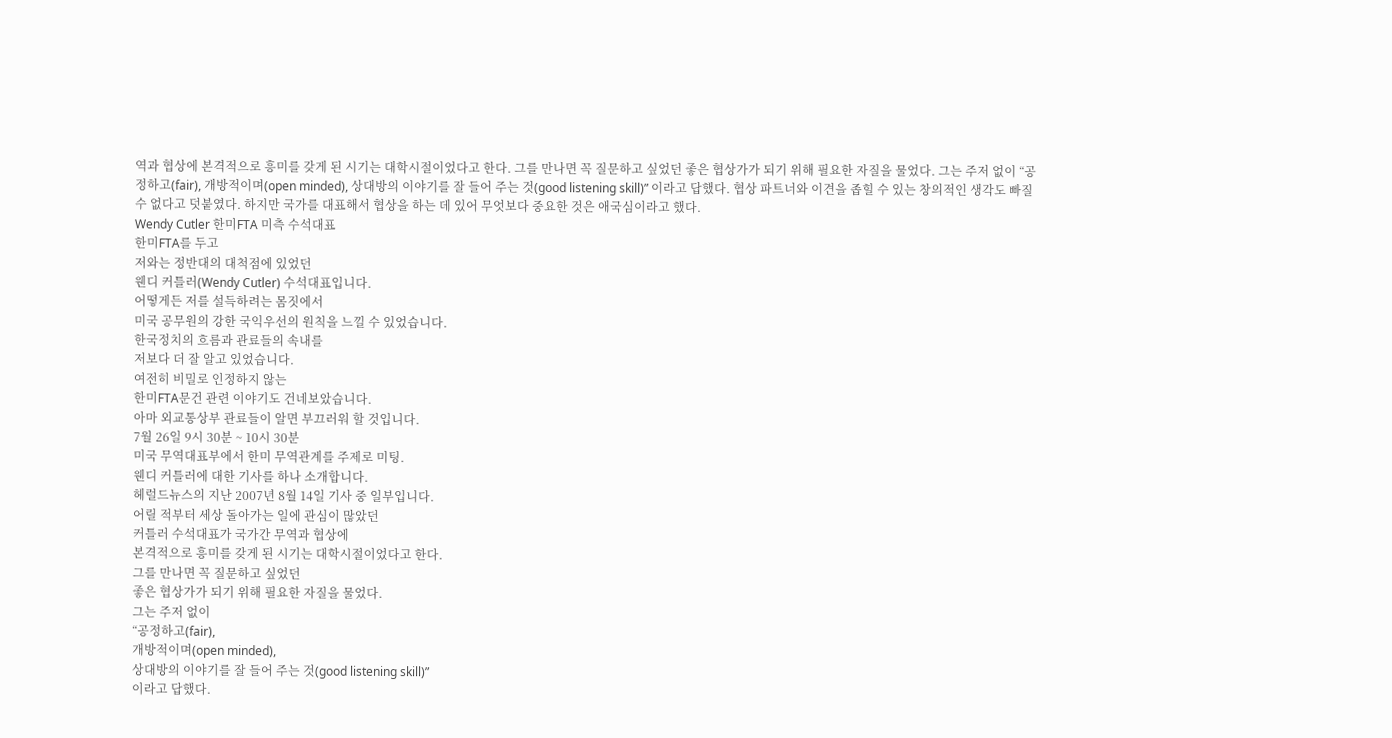역과 협상에 본격적으로 흥미를 갖게 된 시기는 대학시절이었다고 한다. 그를 만나면 꼭 질문하고 싶었던 좋은 협상가가 되기 위해 필요한 자질을 물었다. 그는 주저 없이 “공정하고(fair), 개방적이며(open minded), 상대방의 이야기를 잘 들어 주는 것(good listening skill)” 이라고 답했다. 협상 파트너와 이견을 좁힐 수 있는 창의적인 생각도 빠질 수 없다고 덧붙였다. 하지만 국가를 대표해서 협상을 하는 데 있어 무엇보다 중요한 것은 애국심이라고 했다.
Wendy Cutler 한미FTA 미측 수석대표
한미FTA를 두고
저와는 정반대의 대척점에 있었던
웬디 커틀러(Wendy Cutler) 수석대표입니다.
어떻게든 저를 설득하려는 몸짓에서
미국 공무원의 강한 국익우선의 원칙을 느낄 수 있었습니다.
한국정치의 흐름과 관료들의 속내를
저보다 더 잘 알고 있었습니다.
여전히 비밀로 인정하지 않는
한미FTA문건 관련 이야기도 건네보았습니다.
아마 외교통상부 관료들이 알면 부끄러워 할 것입니다.
7월 26일 9시 30분 ~ 10시 30분
미국 무역대표부에서 한미 무역관계를 주제로 미팅.
웬디 커틀러에 대한 기사를 하나 소개합니다.
헤럴드뉴스의 지난 2007년 8월 14일 기사 중 일부입니다.
어릴 적부터 세상 돌아가는 일에 관심이 많았던
커틀러 수석대표가 국가간 무역과 협상에
본격적으로 흥미를 갖게 된 시기는 대학시절이었다고 한다.
그를 만나면 꼭 질문하고 싶었던
좋은 협상가가 되기 위해 필요한 자질을 물었다.
그는 주저 없이
“공정하고(fair),
개방적이며(open minded),
상대방의 이야기를 잘 들어 주는 것(good listening skill)”
이라고 답했다.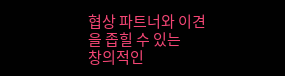협상 파트너와 이견을 좁힐 수 있는
창의적인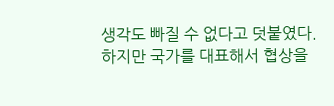생각도 빠질 수 없다고 덧붙였다.
하지만 국가를 대표해서 협상을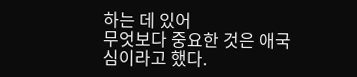하는 데 있어
무엇보다 중요한 것은 애국심이라고 했다.